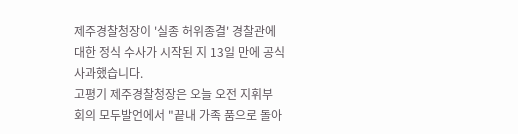제주경찰청장이 '실종 허위종결' 경찰관에 대한 정식 수사가 시작된 지 13일 만에 공식 사과했습니다.
고평기 제주경찰청장은 오늘 오전 지휘부 회의 모두발언에서 "끝내 가족 품으로 돌아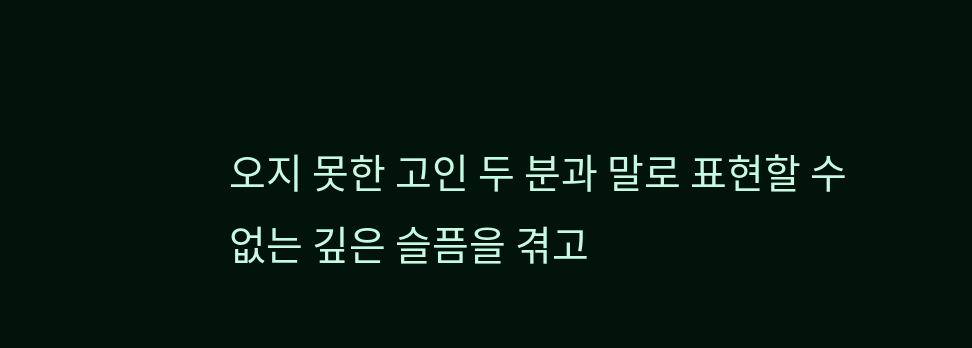오지 못한 고인 두 분과 말로 표현할 수 없는 깊은 슬픔을 겪고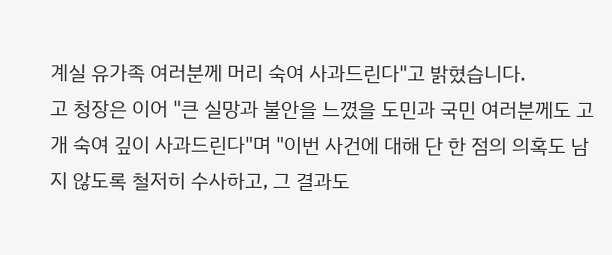계실 유가족 여러분께 머리 숙여 사과드린다"고 밝혔습니다.
고 청장은 이어 "큰 실망과 불안을 느꼈을 도민과 국민 여러분께도 고개 숙여 깊이 사과드린다"며 "이번 사건에 대해 단 한 점의 의혹도 남지 않도록 철저히 수사하고, 그 결과도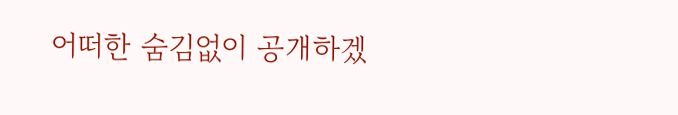어떠한 숨김없이 공개하겠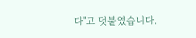다"고 덧붙였습니다.